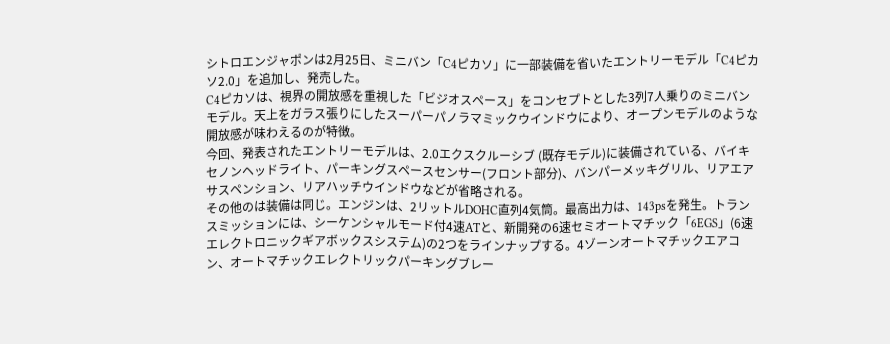シトロエンジャポンは2月25日、ミニバン「C4ピカソ」に一部装備を省いたエントリーモデル「C4ピカソ2.0」を追加し、発売した。
C4ピカソは、視界の開放感を重視した「ビジオスペース」をコンセプトとした3列7人乗りのミニバンモデル。天上をガラス張りにしたスーパーパノラマミックウインドウにより、オープンモデルのような開放感が味わえるのが特徴。
今回、発表されたエントリーモデルは、2.0エクスクルーシブ (既存モデル)に装備されている、バイキセノンヘッドライト、パーキングスペースセンサー(フロント部分)、バンパーメッキグリル、リアエアサスペンション、リアハッチウインドウなどが省略される。
その他のは装備は同じ。エンジンは、2リットルDOHC直列4気筒。最高出力は、143psを発生。トランスミッションには、シーケンシャルモード付4速ATと、新開発の6速セミオートマチック「6EGS」(6速エレクトロニックギアボックスシステム)の2つをラインナップする。4ゾーンオートマチックエアコン、オートマチックエレクトリックパーキングブレー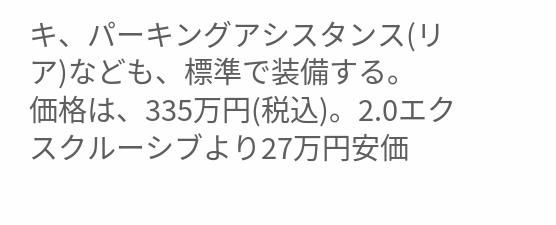キ、パーキングアシスタンス(リア)なども、標準で装備する。
価格は、335万円(税込)。2.0エクスクルーシブより27万円安価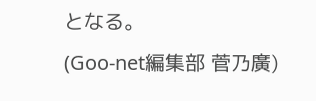となる。
(Goo-net編集部 菅乃廣)